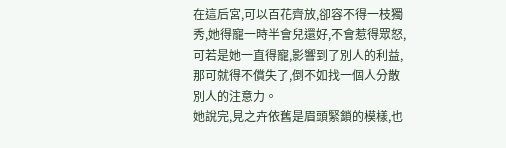在這后宮,可以百花齊放,卻容不得一枝獨秀,她得寵一時半會兒還好,不會惹得眾怒,可若是她一直得寵,影響到了別人的利益,那可就得不償失了,倒不如找一個人分散別人的注意力。
她說完,見之卉依舊是眉頭緊鎖的模樣,也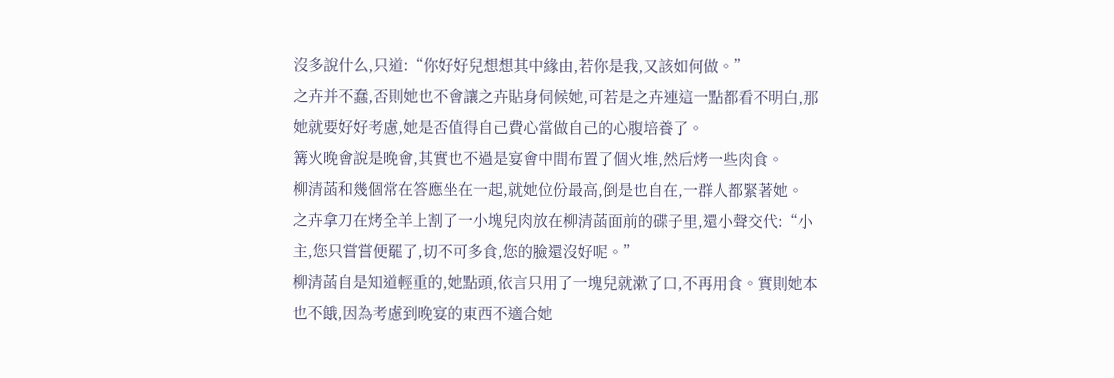沒多說什么,只道:“你好好兒想想其中緣由,若你是我,又該如何做。”
之卉并不蠢,否則她也不會讓之卉貼身伺候她,可若是之卉連這一點都看不明白,那她就要好好考慮,她是否值得自己費心當做自己的心腹培養了。
篝火晚會說是晚會,其實也不過是宴會中間布置了個火堆,然后烤一些肉食。
柳清菡和幾個常在答應坐在一起,就她位份最高,倒是也自在,一群人都緊著她。
之卉拿刀在烤全羊上割了一小塊兒肉放在柳清菡面前的碟子里,還小聲交代:“小主,您只嘗嘗便罷了,切不可多食,您的臉還沒好呢。”
柳清菡自是知道輕重的,她點頭,依言只用了一塊兒就漱了口,不再用食。實則她本也不餓,因為考慮到晚宴的東西不適合她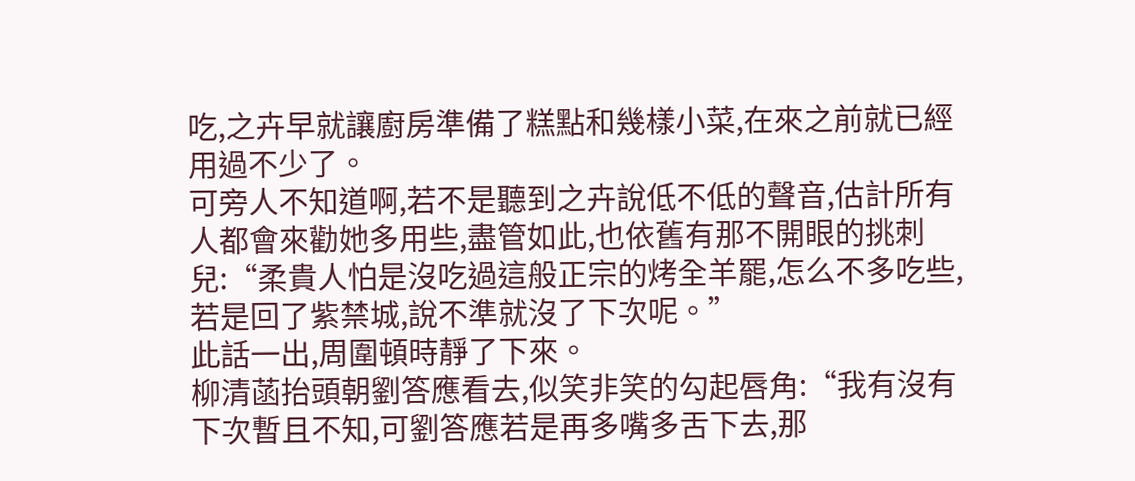吃,之卉早就讓廚房準備了糕點和幾樣小菜,在來之前就已經用過不少了。
可旁人不知道啊,若不是聽到之卉說低不低的聲音,估計所有人都會來勸她多用些,盡管如此,也依舊有那不開眼的挑刺兒:“柔貴人怕是沒吃過這般正宗的烤全羊罷,怎么不多吃些,若是回了紫禁城,說不準就沒了下次呢。”
此話一出,周圍頓時靜了下來。
柳清菡抬頭朝劉答應看去,似笑非笑的勾起唇角:“我有沒有下次暫且不知,可劉答應若是再多嘴多舌下去,那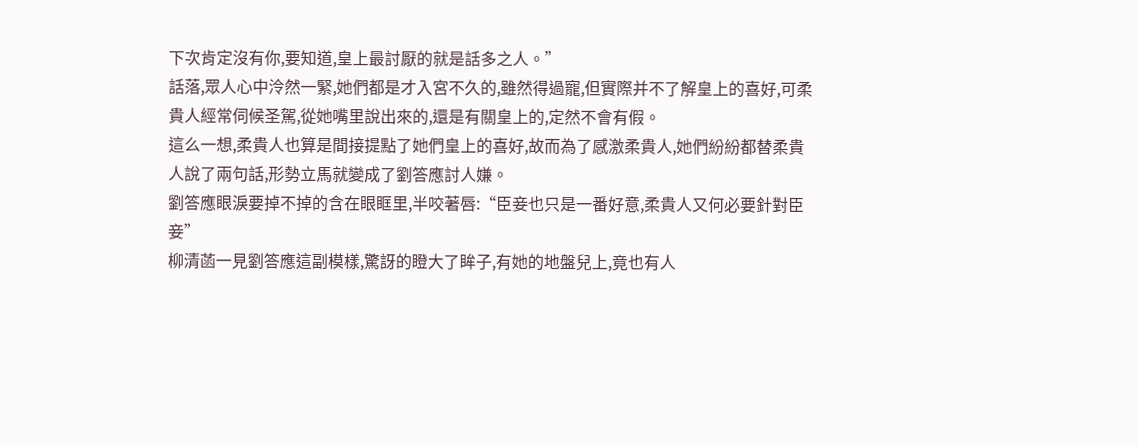下次肯定沒有你,要知道,皇上最討厭的就是話多之人。”
話落,眾人心中泠然一緊,她們都是才入宮不久的,雖然得過寵,但實際并不了解皇上的喜好,可柔貴人經常伺候圣駕,從她嘴里說出來的,還是有關皇上的,定然不會有假。
這么一想,柔貴人也算是間接提點了她們皇上的喜好,故而為了感激柔貴人,她們紛紛都替柔貴人說了兩句話,形勢立馬就變成了劉答應討人嫌。
劉答應眼淚要掉不掉的含在眼眶里,半咬著唇:“臣妾也只是一番好意,柔貴人又何必要針對臣妾”
柳清菡一見劉答應這副模樣,驚訝的瞪大了眸子,有她的地盤兒上,竟也有人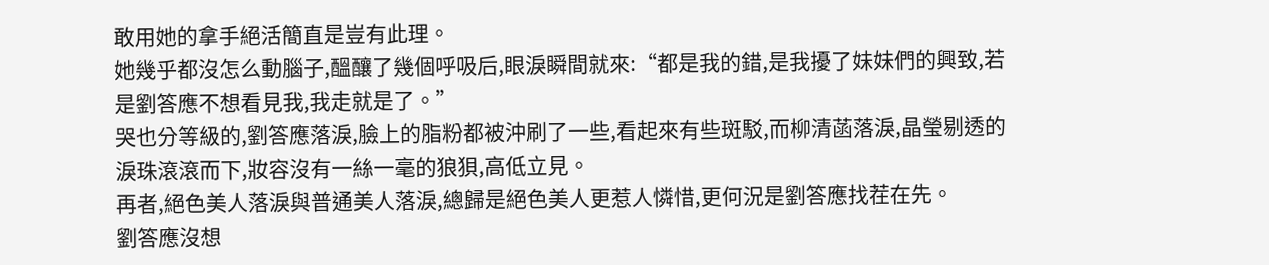敢用她的拿手絕活簡直是豈有此理。
她幾乎都沒怎么動腦子,醞釀了幾個呼吸后,眼淚瞬間就來:“都是我的錯,是我擾了妹妹們的興致,若是劉答應不想看見我,我走就是了。”
哭也分等級的,劉答應落淚,臉上的脂粉都被沖刷了一些,看起來有些斑駁,而柳清菡落淚,晶瑩剔透的淚珠滾滾而下,妝容沒有一絲一毫的狼狽,高低立見。
再者,絕色美人落淚與普通美人落淚,總歸是絕色美人更惹人憐惜,更何況是劉答應找茬在先。
劉答應沒想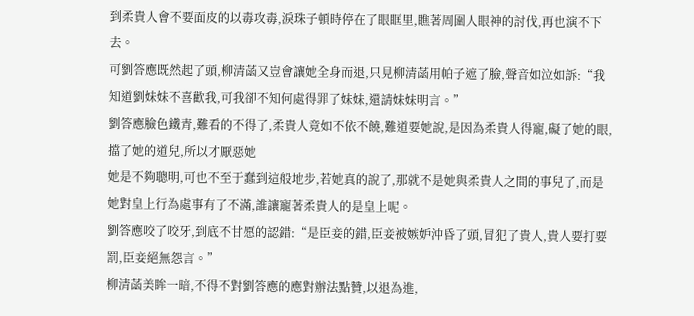到柔貴人會不要面皮的以毒攻毒,淚珠子頓時停在了眼眶里,瞧著周圍人眼神的討伐,再也演不下去。
可劉答應既然起了頭,柳清菡又豈會讓她全身而退,只見柳清菡用帕子遮了臉,聲音如泣如訴:“我知道劉妹妹不喜歡我,可我卻不知何處得罪了妹妹,還請妹妹明言。”
劉答應臉色鐵青,難看的不得了,柔貴人竟如不依不饒,難道要她說,是因為柔貴人得寵,礙了她的眼,擋了她的道兒,所以才厭惡她
她是不夠聰明,可也不至于蠢到這般地步,若她真的說了,那就不是她與柔貴人之間的事兒了,而是她對皇上行為處事有了不滿,誰讓寵著柔貴人的是皇上呢。
劉答應咬了咬牙,到底不甘愿的認錯:“是臣妾的錯,臣妾被嫉妒沖昏了頭,冒犯了貴人,貴人要打要罰,臣妾絕無怨言。”
柳清菡美眸一暗,不得不對劉答應的應對辦法點贊,以退為進,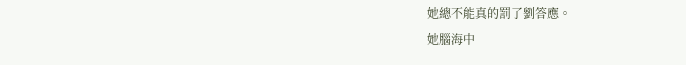她總不能真的罰了劉答應。
她腦海中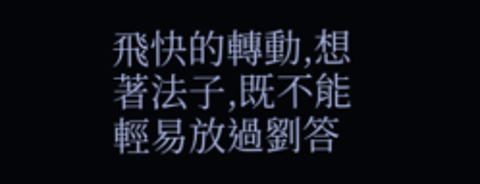飛快的轉動,想著法子,既不能輕易放過劉答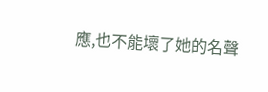應,也不能壞了她的名聲